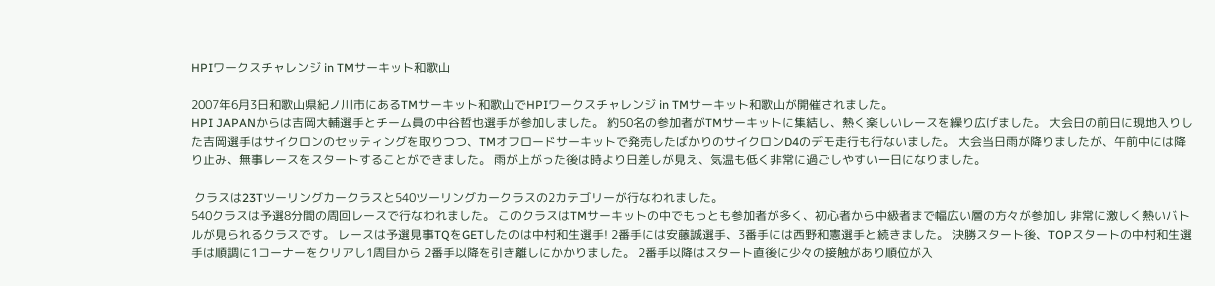HPIワークスチャレンジ in TMサーキット和歌山

2007年6月3日和歌山県紀ノ川市にあるTMサーキット和歌山でHPIワークスチャレンジ in TMサーキット和歌山が開催されました。
HPI JAPANからは吉岡大輔選手とチーム員の中谷哲也選手が参加しました。 約50名の参加者がTMサーキットに集結し、熱く楽しいレースを繰り広げました。 大会日の前日に現地入りした吉岡選手はサイクロンのセッティングを取りつつ、TMオフロードサーキットで発売したばかりのサイクロンD4のデモ走行も行ないました。 大会当日雨が降りましたが、午前中には降り止み、無事レースをスタートすることができました。 雨が上がった後は時より日差しが見え、気温も低く非常に過ごしやすい一日になりました。

 クラスは23Tツーリングカークラスと540ツーリングカークラスの2カテゴリーが行なわれました。
540クラスは予選8分間の周回レースで行なわれました。 このクラスはTMサーキットの中でもっとも参加者が多く、初心者から中級者まで幅広い層の方々が参加し 非常に激しく熱いバトルが見られるクラスです。 レースは予選見事TQをGETしたのは中村和生選手! 2番手には安藤誠選手、3番手には西野和憲選手と続きました。 決勝スタート後、TOPスタートの中村和生選手は順調に1コーナーをクリアし1周目から 2番手以降を引き離しにかかりました。 2番手以降はスタート直後に少々の接触があり順位が入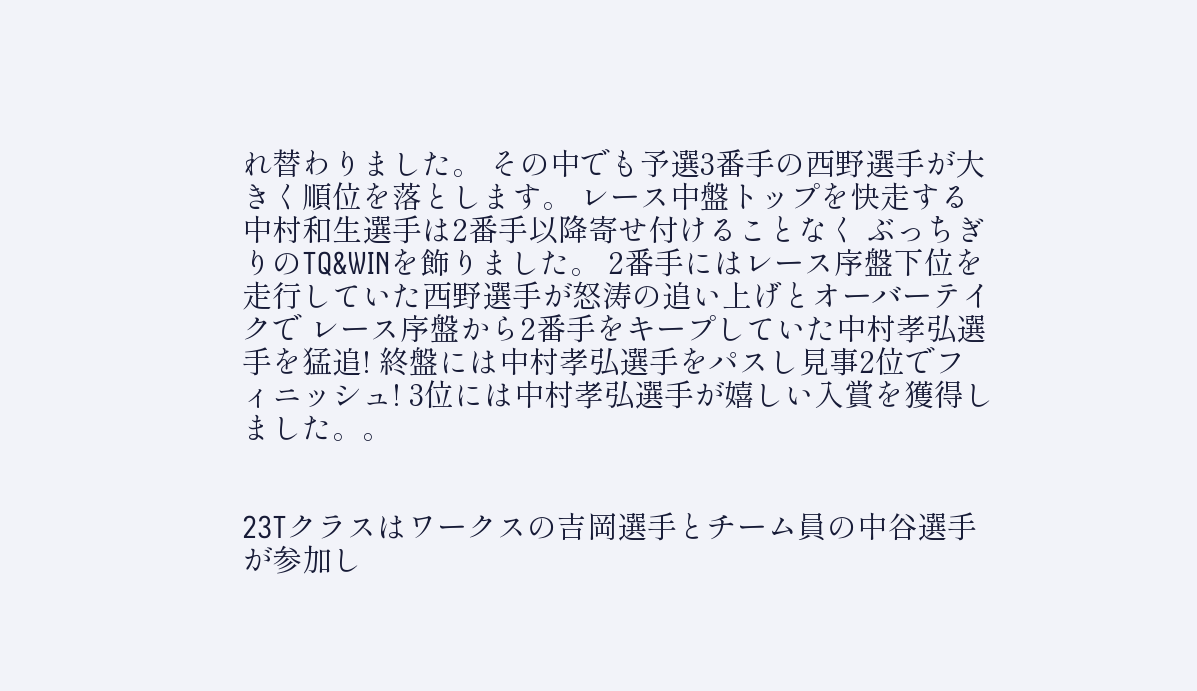れ替わりました。 その中でも予選3番手の西野選手が大きく順位を落とします。 レース中盤トップを快走する中村和生選手は2番手以降寄せ付けることなく ぶっちぎりのTQ&WINを飾りました。 2番手にはレース序盤下位を走行していた西野選手が怒涛の追い上げとオーバーテイクで レース序盤から2番手をキープしていた中村孝弘選手を猛追! 終盤には中村孝弘選手をパスし見事2位でフィニッシュ! 3位には中村孝弘選手が嬉しい入賞を獲得しました。。


23Tクラスはワークスの吉岡選手とチーム員の中谷選手が参加し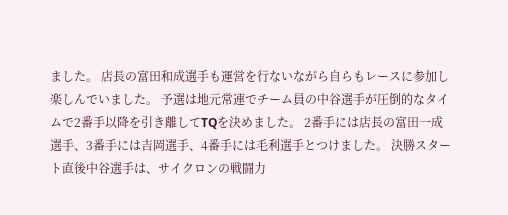ました。 店長の富田和成選手も運営を行ないながら自らもレースに参加し楽しんでいました。 予選は地元常連でチーム員の中谷選手が圧倒的なタイムで2番手以降を引き離してTQを決めました。 2番手には店長の富田一成選手、3番手には吉岡選手、4番手には毛利選手とつけました。 決勝スタート直後中谷選手は、サイクロンの戦闘力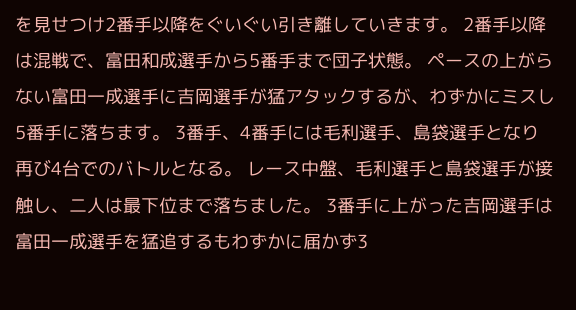を見せつけ2番手以降をぐいぐい引き離していきます。 2番手以降は混戦で、富田和成選手から5番手まで団子状態。 ペースの上がらない富田一成選手に吉岡選手が猛アタックするが、わずかにミスし5番手に落ちます。 3番手、4番手には毛利選手、島袋選手となり再び4台でのバトルとなる。 レース中盤、毛利選手と島袋選手が接触し、二人は最下位まで落ちました。 3番手に上がった吉岡選手は富田一成選手を猛追するもわずかに届かず3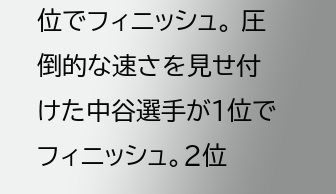位でフィニッシュ。 圧倒的な速さを見せ付けた中谷選手が1位でフィニッシュ。2位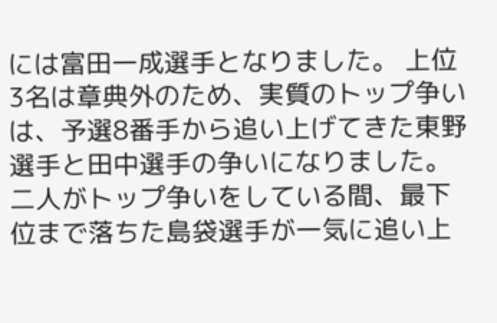には富田一成選手となりました。 上位3名は章典外のため、実質のトップ争いは、予選8番手から追い上げてきた東野選手と田中選手の争いになりました。 二人がトップ争いをしている間、最下位まで落ちた島袋選手が一気に追い上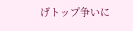げトップ争いに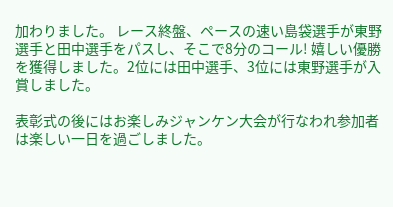加わりました。 レース終盤、ペースの速い島袋選手が東野選手と田中選手をパスし、そこで8分のコール! 嬉しい優勝を獲得しました。2位には田中選手、3位には東野選手が入賞しました。

表彰式の後にはお楽しみジャンケン大会が行なわれ参加者は楽しい一日を過ごしました。